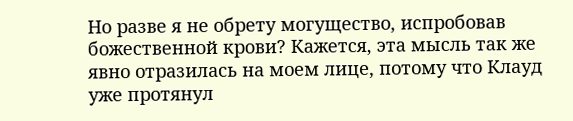Но разве я не обрету могущество, испробовав божественной крови? Кажется, эта мысль так же явно отразилась на моем лице, потому что Клауд уже протянул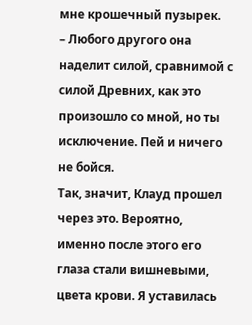мне крошечный пузырек.
– Любого другого она наделит силой, сравнимой с силой Древних, как это произошло со мной, но ты исключение. Пей и ничего не бойся.
Так, значит, Клауд прошел через это. Вероятно, именно после этого его глаза стали вишневыми, цвета крови. Я уставилась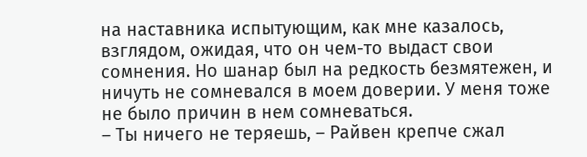на наставника испытующим, как мне казалось, взглядом, ожидая, что он чем-то выдаст свои сомнения. Но шанар был на редкость безмятежен, и ничуть не сомневался в моем доверии. У меня тоже не было причин в нем сомневаться.
– Ты ничего не теряешь, – Райвен крепче сжал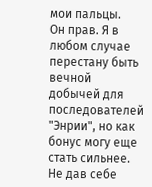мои пальцы.
Он прав. Я в любом случае перестану быть вечной добычей для последователей "Энрии", но как бонус могу еще стать сильнее. Не дав себе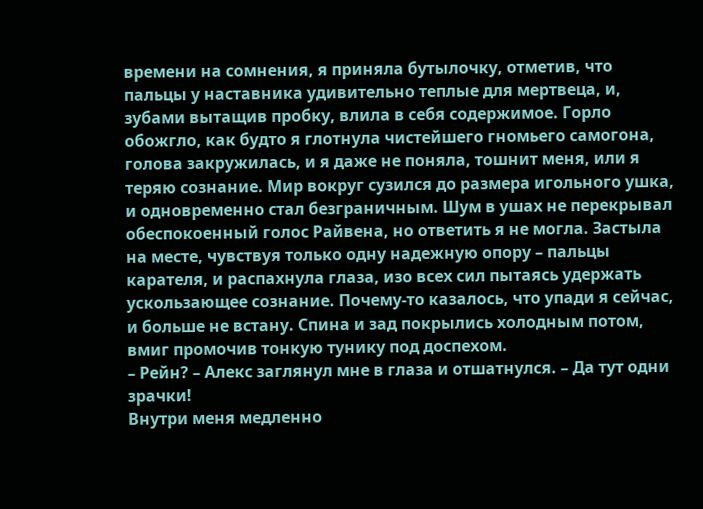времени на сомнения, я приняла бутылочку, отметив, что пальцы у наставника удивительно теплые для мертвеца, и, зубами вытащив пробку, влила в себя содержимое. Горло обожгло, как будто я глотнула чистейшего гномьего самогона, голова закружилась, и я даже не поняла, тошнит меня, или я теряю сознание. Мир вокруг сузился до размера игольного ушка, и одновременно стал безграничным. Шум в ушах не перекрывал обеспокоенный голос Райвена, но ответить я не могла. Застыла на месте, чувствуя только одну надежную опору – пальцы карателя, и распахнула глаза, изо всех сил пытаясь удержать ускользающее сознание. Почему-то казалось, что упади я сейчас, и больше не встану. Спина и зад покрылись холодным потом, вмиг промочив тонкую тунику под доспехом.
– Рейн? – Алекс заглянул мне в глаза и отшатнулся. – Да тут одни зрачки!
Внутри меня медленно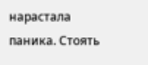нарастала паника. Стоять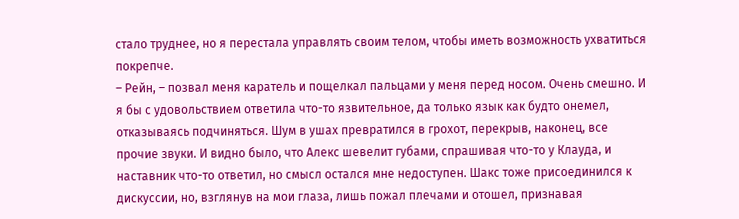стало труднее, но я перестала управлять своим телом, чтобы иметь возможность ухватиться покрепче.
– Рейн, – позвал меня каратель и пощелкал пальцами у меня перед носом. Очень смешно. И я бы с удовольствием ответила что-то язвительное, да только язык как будто онемел, отказываясь подчиняться. Шум в ушах превратился в грохот, перекрыв, наконец, все прочие звуки. И видно было, что Алекс шевелит губами, спрашивая что-то у Клауда, и наставник что-то ответил, но смысл остался мне недоступен. Шакс тоже присоединился к дискуссии, но, взглянув на мои глаза, лишь пожал плечами и отошел, признавая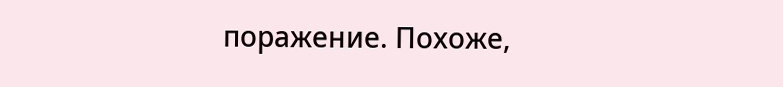поражение. Похоже,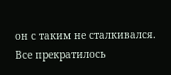он с таким не сталкивался.
Все прекратилось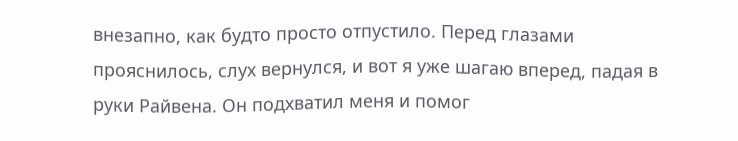внезапно, как будто просто отпустило. Перед глазами прояснилось, слух вернулся, и вот я уже шагаю вперед, падая в руки Райвена. Он подхватил меня и помог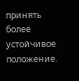принять более устойчивое положение.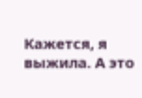Кажется, я выжила. А это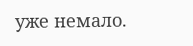уже немало.